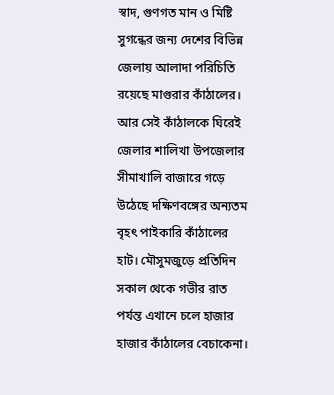স্বাদ, গুণগত মান ও মিষ্টি সুগন্ধের জন্য দেশের বিভিন্ন জেলায় আলাদা পরিচিতি রয়েছে মাগুরার কাঁঠালের। আর সেই কাঁঠালকে ঘিরেই জেলার শালিখা উপজেলার সীমাখালি বাজারে গড়ে উঠেছে দক্ষিণবঙ্গের অন্যতম বৃহৎ পাইকারি কাঁঠালের হাট। মৌসুমজুড়ে প্রতিদিন সকাল থেকে গভীর রাত পর্যন্ত এখানে চলে হাজার হাজার কাঁঠালের বেচাকেনা।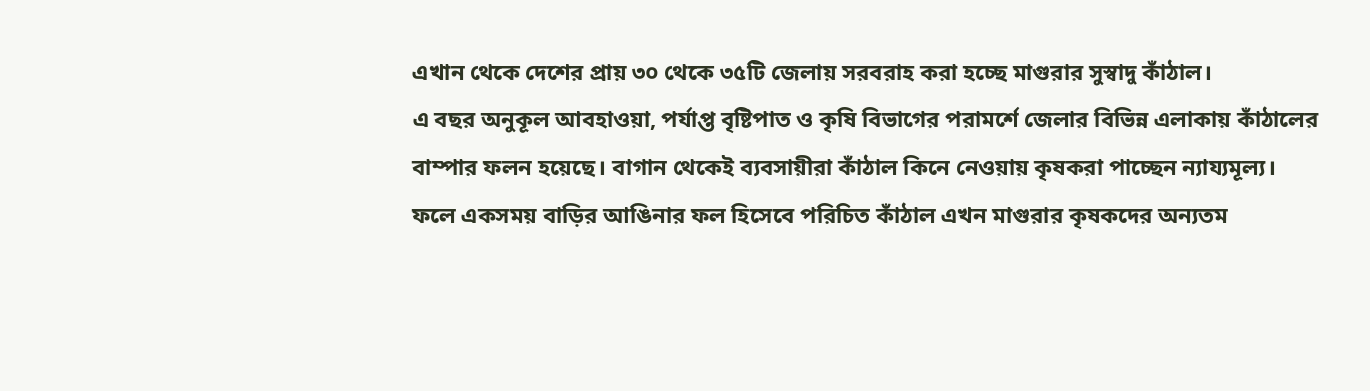এখান থেকে দেশের প্রায় ৩০ থেকে ৩৫টি জেলায় সরবরাহ করা হচ্ছে মাগুরার সুস্বাদু কাঁঠাল।
এ বছর অনুকূল আবহাওয়া, পর্যাপ্ত বৃষ্টিপাত ও কৃষি বিভাগের পরামর্শে জেলার বিভিন্ন এলাকায় কাঁঠালের বাম্পার ফলন হয়েছে। বাগান থেকেই ব্যবসায়ীরা কাঁঠাল কিনে নেওয়ায় কৃষকরা পাচ্ছেন ন্যায্যমূল্য। ফলে একসময় বাড়ির আঙিনার ফল হিসেবে পরিচিত কাঁঠাল এখন মাগুরার কৃষকদের অন্যতম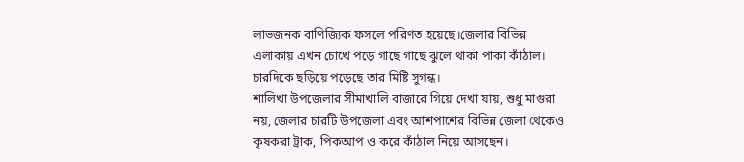লাভজনক বাণিজ্যিক ফসলে পরিণত হয়েছে।জেলার বিভিন্ন এলাকায় এখন চোখে পড়ে গাছে গাছে ঝুলে থাকা পাকা কাঁঠাল। চারদিকে ছড়িয়ে পড়েছে তার মিষ্টি সুগন্ধ।
শালিখা উপজেলার সীমাখালি বাজারে গিয়ে দেখা যায়, শুধু মাগুরা নয়, জেলার চারটি উপজেলা এবং আশপাশের বিভিন্ন জেলা থেকেও কৃষকরা ট্রাক, পিকআপ ও করে কাঁঠাল নিয়ে আসছেন।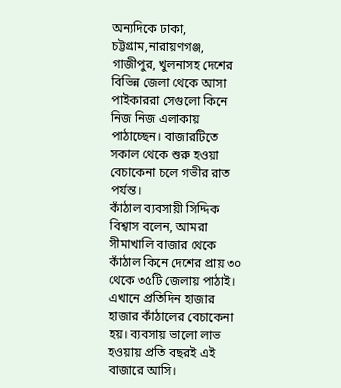অন্যদিকে ঢাকা, চট্টগ্রাম,নারায়ণগঞ্জ, গাজীপুর, খুলনাসহ দেশের বিভিন্ন জেলা থেকে আসা পাইকাররা সেগুলো কিনে নিজ নিজ এলাকায় পাঠাচ্ছেন। বাজারটিতে সকাল থেকে শুরু হওয়া বেচাকেনা চলে গভীর রাত পর্যন্ত।
কাঁঠাল ব্যবসায়ী সিদ্দিক বিশ্বাস বলেন, আমরা সীমাখালি বাজার থেকে কাঁঠাল কিনে দেশের প্রায় ৩০ থেকে ৩৫টি জেলায় পাঠাই। এখানে প্রতিদিন হাজার হাজার কাঁঠালের বেচাকেনা হয়। ব্যবসায় ভালো লাভ হওয়ায় প্রতি বছরই এই বাজারে আসি।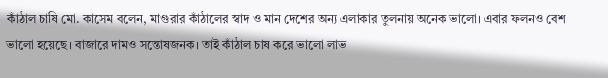কাঁঠাল চাষি মো. কাসেম বলেন, মাগুরার কাঁঠালের স্বাদ ও মান দেশের অন্য এলাকার তুলনায় অনেক ভালো। এবার ফলনও বেশ ভালো হয়েছে। বাজারে দামও সন্তোষজনক। তাই কাঁঠাল চাষ করে ভালো লাভ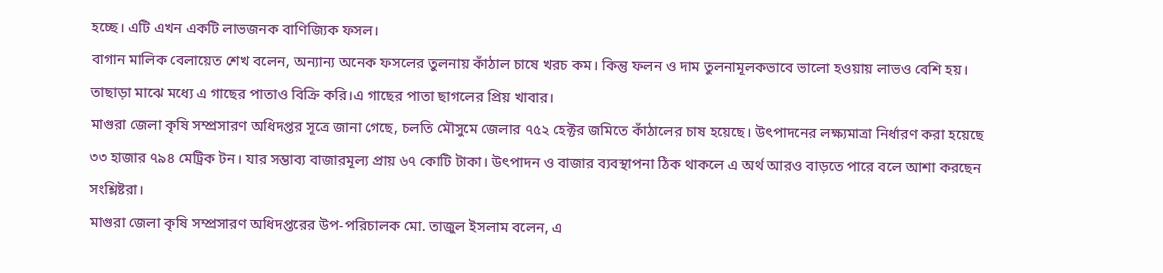হচ্ছে। এটি এখন একটি লাভজনক বাণিজ্যিক ফসল।
বাগান মালিক বেলায়েত শেখ বলেন, অন্যান্য অনেক ফসলের তুলনায় কাঁঠাল চাষে খরচ কম। কিন্তু ফলন ও দাম তুলনামূলকভাবে ভালো হওয়ায় লাভও বেশি হয়। তাছাড়া মাঝে মধ্যে এ গাছের পাতাও বিক্রি করি।এ গাছের পাতা ছাগলের প্রিয় খাবার।
মাগুরা জেলা কৃষি সম্প্রসারণ অধিদপ্তর সূত্রে জানা গেছে, চলতি মৌসুমে জেলার ৭৫২ হেক্টর জমিতে কাঁঠালের চাষ হয়েছে। উৎপাদনের লক্ষ্যমাত্রা নির্ধারণ করা হয়েছে ৩৩ হাজার ৭৯৪ মেট্রিক টন। যার সম্ভাব্য বাজারমূল্য প্রায় ৬৭ কোটি টাকা। উৎপাদন ও বাজার ব্যবস্থাপনা ঠিক থাকলে এ অর্থ আরও বাড়তে পারে বলে আশা করছেন সংশ্লিষ্টরা।
মাগুরা জেলা কৃষি সম্প্রসারণ অধিদপ্তরের উপ-পরিচালক মো. তাজুল ইসলাম বলেন, এ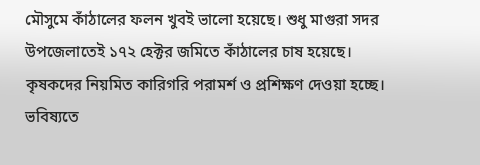মৌসুমে কাঁঠালের ফলন খুবই ভালো হয়েছে। শুধু মাগুরা সদর উপজেলাতেই ১৭২ হেক্টর জমিতে কাঁঠালের চাষ হয়েছে। কৃষকদের নিয়মিত কারিগরি পরামর্শ ও প্রশিক্ষণ দেওয়া হচ্ছে। ভবিষ্যতে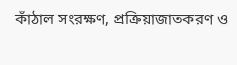কাঁঠাল সংরক্ষণ, প্রক্রিয়াজাতকরণ ও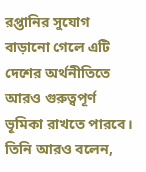রপ্তানির সুযোগ বাড়ানো গেলে এটি দেশের অর্থনীতিতে আরও গুরুত্বপূর্ণ ভূমিকা রাখতে পারবে।
তিনি আরও বলেন,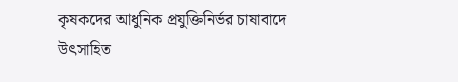কৃষকদের আধুনিক প্রযুক্তিনির্ভর চাষাবাদে উৎসাহিত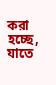করা হচ্ছে, যাতে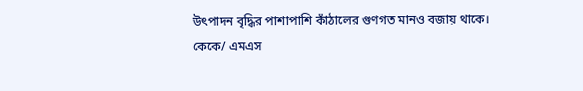উৎপাদন বৃদ্ধির পাশাপাশি কাঁঠালের গুণগত মানও বজায় থাকে।
কেকে/ এমএস